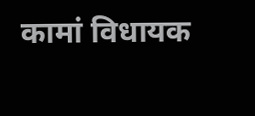कामां विधायक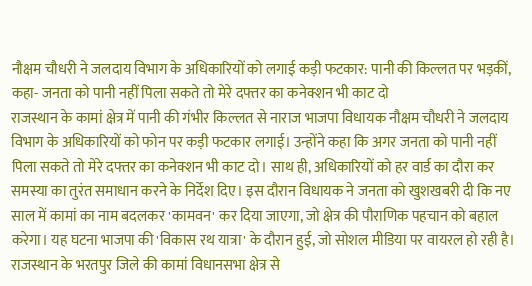नौक्षम चौधरी ने जलदाय विभाग के अधिकारियों को लगाई कड़ी फटकार: पानी की किल्लत पर भड़कीं, कहा- जनता को पानी नहीं पिला सकते तो मेरे दफ्तर का कनेक्शन भी काट दो
राजस्थान के कामां क्षेत्र में पानी की गंभीर किल्लत से नाराज भाजपा विधायक नौक्षम चौधरी ने जलदाय विभाग के अधिकारियों को फोन पर कड़ी फटकार लगाई। उन्होंने कहा कि अगर जनता को पानी नहीं पिला सकते तो मेरे दफ्तर का कनेक्शन भी काट दो। साथ ही, अधिकारियों को हर वार्ड का दौरा कर समस्या का तुरंत समाधान करने के निर्देश दिए। इस दौरान विधायक ने जनता को खुशखबरी दी कि नए साल में कामां का नाम बदलकर 'कामवन' कर दिया जाएगा, जो क्षेत्र की पौराणिक पहचान को बहाल करेगा। यह घटना भाजपा की 'विकास रथ यात्रा' के दौरान हुई, जो सोशल मीडिया पर वायरल हो रही है।
राजस्थान के भरतपुर जिले की कामां विधानसभा क्षेत्र से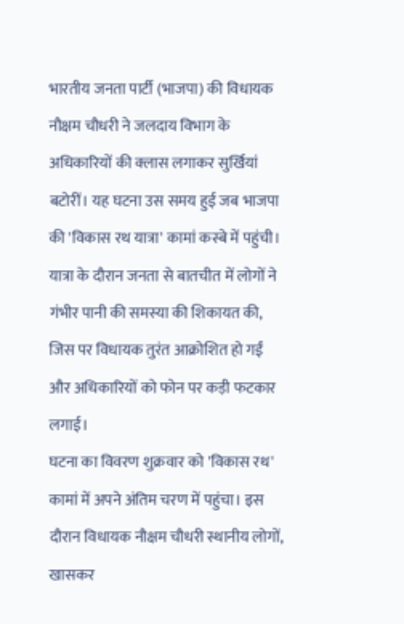भारतीय जनता पार्टी (भाजपा) की विधायक नौक्षम चौधरी ने जलदाय विभाग के अधिकारियों की क्लास लगाकर सुर्खियां बटोरीं। यह घटना उस समय हुई जब भाजपा की 'विकास रथ यात्रा' कामां कस्बे में पहुंची। यात्रा के दौरान जनता से बातचीत में लोगों ने गंभीर पानी की समस्या की शिकायत की, जिस पर विधायक तुरंत आक्रोशित हो गईं और अधिकारियों को फोन पर कड़ी फटकार लगाई।
घटना का विवरण शुक्रवार को 'विकास रथ' कामां में अपने अंतिम चरण में पहुंचा। इस दौरान विधायक नौक्षम चौधरी स्थानीय लोगों, खासकर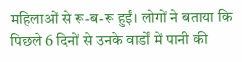महिलाओं से रू-ब-रू हुईं। लोगों ने बताया कि पिछले 6 दिनों से उनके वार्डों में पानी की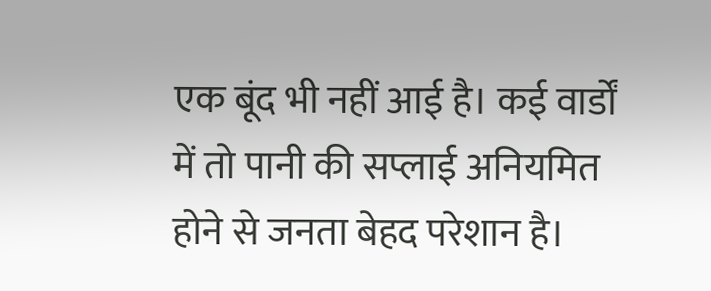एक बूंद भी नहीं आई है। कई वार्डों में तो पानी की सप्लाई अनियमित होने से जनता बेहद परेशान है।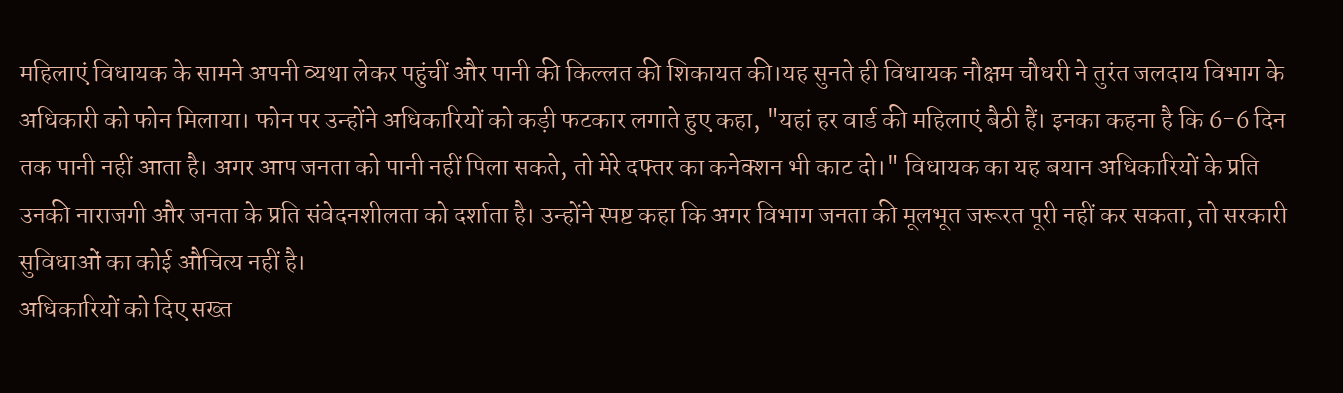महिलाएं विधायक के सामने अपनी व्यथा लेकर पहुंचीं और पानी की किल्लत की शिकायत की।यह सुनते ही विधायक नौक्षम चौधरी ने तुरंत जलदाय विभाग के अधिकारी को फोन मिलाया। फोन पर उन्होंने अधिकारियों को कड़ी फटकार लगाते हुए कहा, "यहां हर वार्ड की महिलाएं बैठी हैं। इनका कहना है कि 6-6 दिन तक पानी नहीं आता है। अगर आप जनता को पानी नहीं पिला सकते, तो मेरे दफ्तर का कनेक्शन भी काट दो।" विधायक का यह बयान अधिकारियों के प्रति उनकी नाराजगी और जनता के प्रति संवेदनशीलता को दर्शाता है। उन्होंने स्पष्ट कहा कि अगर विभाग जनता की मूलभूत जरूरत पूरी नहीं कर सकता, तो सरकारी सुविधाओं का कोई औचित्य नहीं है।
अधिकारियों को दिए सख्त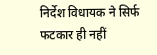निर्देश विधायक ने सिर्फ फटकार ही नहीं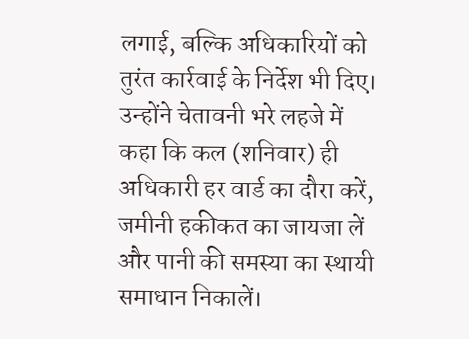लगाई, बल्कि अधिकारियों को तुरंत कार्रवाई के निर्देश भी दिए। उन्होंने चेतावनी भरे लहजे में कहा कि कल (शनिवार) ही अधिकारी हर वार्ड का दौरा करें, जमीनी हकीकत का जायजा लें और पानी की समस्या का स्थायी समाधान निकालें।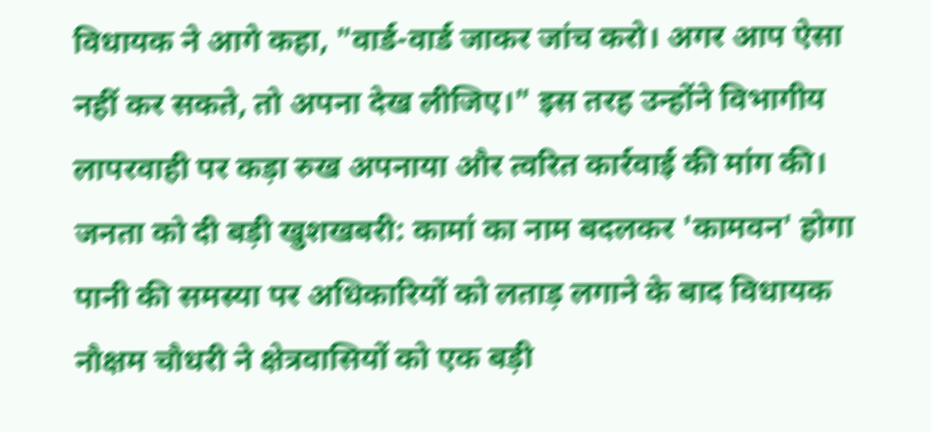विधायक ने आगे कहा, "वार्ड-वार्ड जाकर जांच करो। अगर आप ऐसा नहीं कर सकते, तो अपना देख लीजिए।" इस तरह उन्होंने विभागीय लापरवाही पर कड़ा रुख अपनाया और त्वरित कार्रवाई की मांग की।
जनता को दी बड़ी खुशखबरी: कामां का नाम बदलकर 'कामवन' होगा पानी की समस्या पर अधिकारियों को लताड़ लगाने के बाद विधायक नौक्षम चौधरी ने क्षेत्रवासियों को एक बड़ी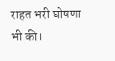राहत भरी घोषणा भी की।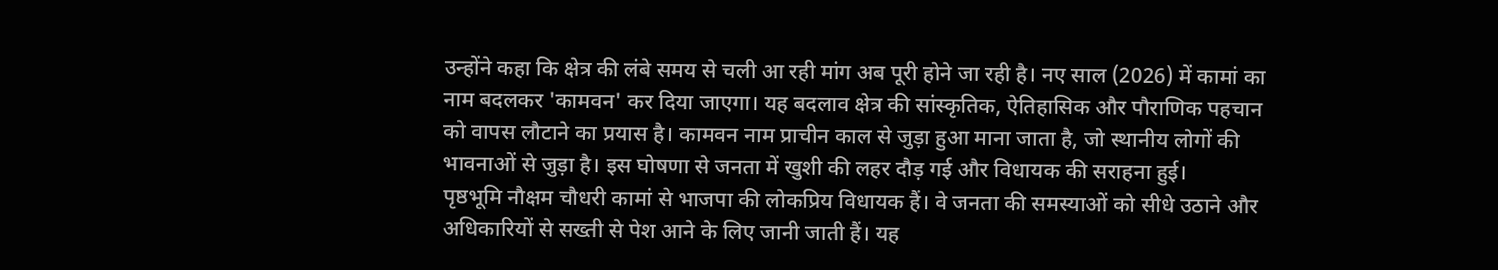उन्होंने कहा कि क्षेत्र की लंबे समय से चली आ रही मांग अब पूरी होने जा रही है। नए साल (2026) में कामां का नाम बदलकर 'कामवन' कर दिया जाएगा। यह बदलाव क्षेत्र की सांस्कृतिक, ऐतिहासिक और पौराणिक पहचान को वापस लौटाने का प्रयास है। कामवन नाम प्राचीन काल से जुड़ा हुआ माना जाता है, जो स्थानीय लोगों की भावनाओं से जुड़ा है। इस घोषणा से जनता में खुशी की लहर दौड़ गई और विधायक की सराहना हुई।
पृष्ठभूमि नौक्षम चौधरी कामां से भाजपा की लोकप्रिय विधायक हैं। वे जनता की समस्याओं को सीधे उठाने और अधिकारियों से सख्ती से पेश आने के लिए जानी जाती हैं। यह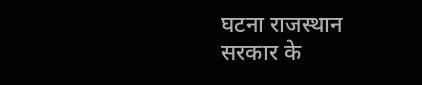घटना राजस्थान सरकार के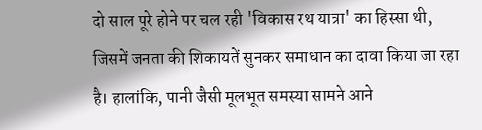दो साल पूरे होने पर चल रही 'विकास रथ यात्रा' का हिस्सा थी, जिसमें जनता की शिकायतें सुनकर समाधान का दावा किया जा रहा है। हालांकि, पानी जैसी मूलभूत समस्या सामने आने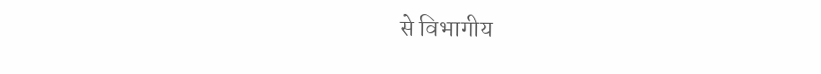से विभागीय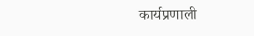कार्यप्रणाली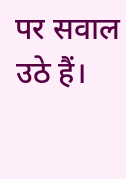पर सवाल उठे हैं।